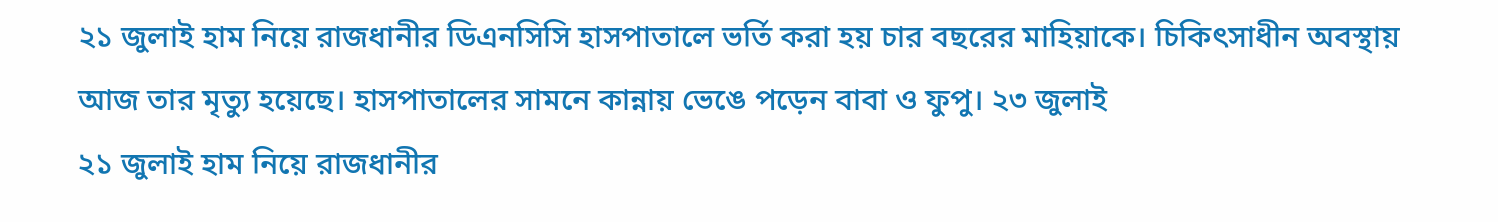২১ জুলাই হাম নিয়ে রাজধানীর ডিএনসিসি হাসপাতালে ভর্তি করা হয় চার বছরের মাহিয়াকে। চিকিৎসাধীন অবস্থায় আজ তার মৃত্যু হয়েছে। হাসপাতালের সামনে কান্নায় ভেঙে পড়েন বাবা ও ফুপু। ২৩ জুলাই
২১ জুলাই হাম নিয়ে রাজধানীর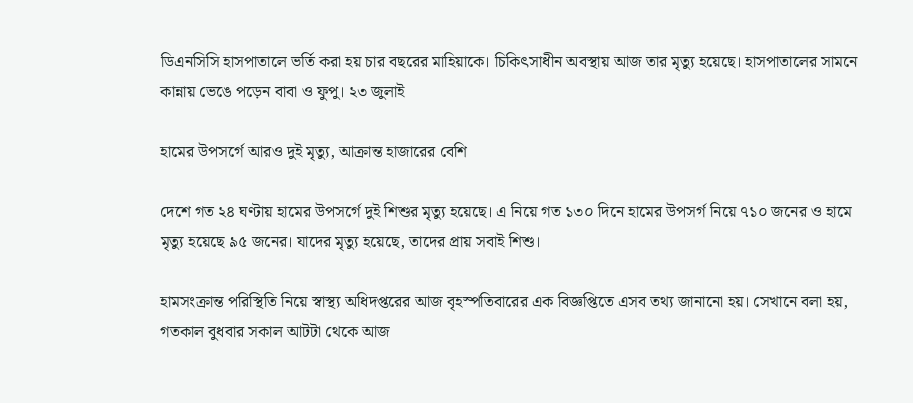ডিএনসিসি হাসপাতালে ভর্তি করা হয় চার বছরের মাহিয়াকে। চিকিৎসাধীন অবস্থায় আজ তার মৃত্যু হয়েছে। হাসপাতালের সামনে কান্নায় ভেঙে পড়েন বাবা ও ফুপু। ২৩ জুলাই

হামের উপসর্গে আরও দুই মৃত্যু, আক্রান্ত হাজারের বেশি

দেশে গত ২৪ ঘণ্টায় হামের উপসর্গে দুই শিশুর মৃত্যু হয়েছে। এ নিয়ে গত ১৩০ দিনে হামের উপসর্গ নিয়ে ৭১০ জনের ও হামে মৃত্যু হয়েছে ৯৫ জনের। যাদের মৃত্যু হয়েছে, তাদের প্রায় সবাই শিশু।

হামসংক্রান্ত পরিস্থিতি নিয়ে স্বাস্থ্য অধিদপ্তরের আজ বৃহস্পতিবারের এক বিজ্ঞপ্তিতে এসব তথ্য জানানো হয়। সেখানে বলা হয়, গতকাল বুধবার সকাল আটটা থেকে আজ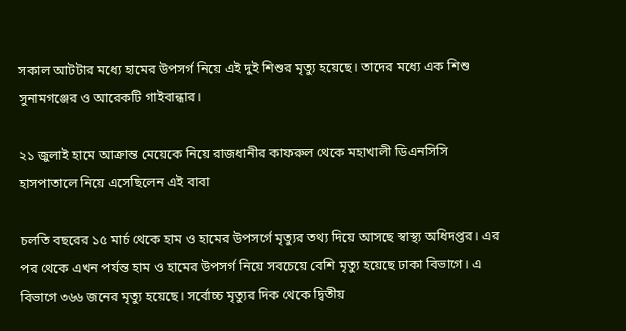সকাল আটটার মধ্যে হামের উপসর্গ নিয়ে এই দুই শিশুর মৃত্যু হয়েছে। তাদের মধ্যে এক শিশু সুনামগঞ্জের ও আরেকটি গাইবান্ধার।

২১ জুলাই হামে আক্রান্ত মেয়েকে নিয়ে রাজধানীর কাফরুল থেকে মহাখালী ডিএনসিসি হাসপাতালে নিয়ে এসেছিলেন এই বাবা

চলতি বছরের ১৫ মার্চ থেকে হাম ও হামের উপসর্গে মৃত্যুর তথ্য দিয়ে আসছে স্বাস্থ্য অধিদপ্তর। এর পর থেকে এখন পর্যন্ত হাম ও হামের উপসর্গ নিয়ে সবচেয়ে বেশি মৃত্যু হয়েছে ঢাকা বিভাগে। এ বিভাগে ৩৬৬ জনের মৃত্যু হয়েছে। সর্বোচ্চ মৃত্যুর দিক থেকে দ্বিতীয়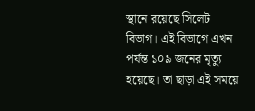স্থানে রয়েছে সিলেট বিভাগ। এই বিভাগে এখন পর্যন্ত ১০৯ জনের মৃত্যু হয়েছে। তা ছাড়া এই সময়ে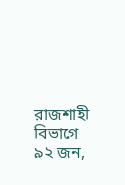রাজশাহী বিভাগে ৯২ জন,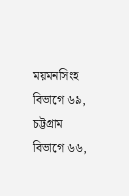ময়মনসিংহ বিভাগে ৬৯, চট্টগ্রাম বিভাগে ৬৬,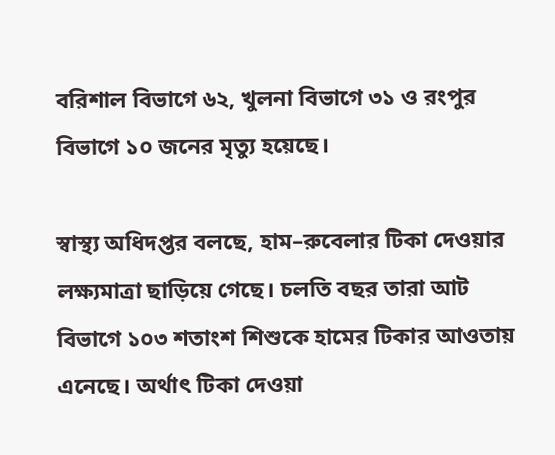বরিশাল বিভাগে ৬২, খুলনা বিভাগে ৩১ ও রংপুর বিভাগে ১০ জনের মৃত্যু হয়েছে।

স্বাস্থ্য অধিদপ্তর বলছে, হাম–রুবেলার টিকা দেওয়ার লক্ষ্যমাত্রা ছাড়িয়ে গেছে। চলতি বছর তারা আট বিভাগে ১০৩ শতাংশ শিশুকে হামের টিকার আওতায় এনেছে। অর্থাৎ টিকা দেওয়া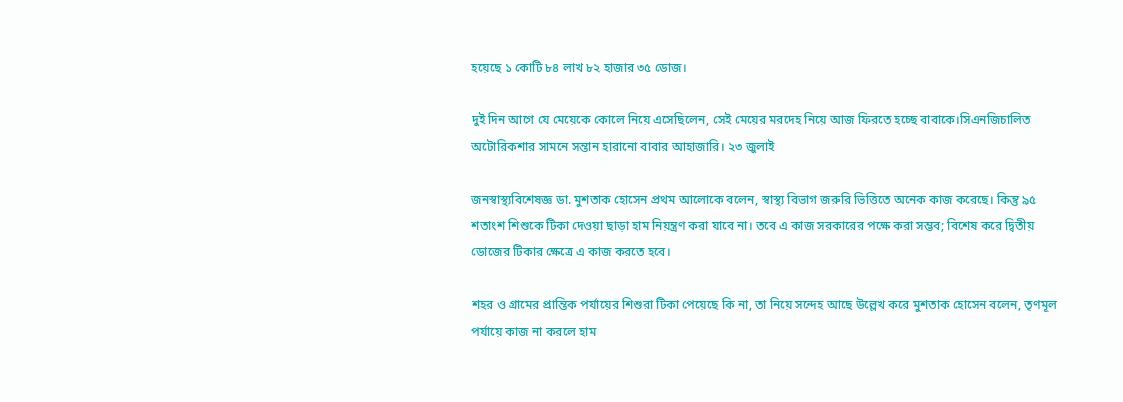হয়েছে ১ কোটি ৮৪ লাখ ৮২ হাজার ৩৫ ডোজ।

দুই দিন আগে যে মেয়েকে কোলে নিয়ে এসেছিলেন, সেই মেয়ের মরদেহ নিয়ে আজ ফিরতে হচ্ছে বাবাকে।সিএনজিচালিত অটোরিকশার সামনে সন্তান হারানো বাবার আহাজারি। ২৩ জুলাই

জনস্বাস্থ্যবিশেষজ্ঞ ডা. মুশতাক হোসেন প্রথম আলোকে বলেন, স্বাস্থ্য বিভাগ জরুরি ভিত্তিতে অনেক কাজ করেছে। কিন্তু ৯৫ শতাংশ শিশুকে টিকা দেওয়া ছাড়া হাম নিয়ন্ত্রণ করা যাবে না। তবে এ কাজ সরকারের পক্ষে করা সম্ভব; বিশেষ করে দ্বিতীয় ডোজের টিকার ক্ষেত্রে এ কাজ করতে হবে।

শহর ও গ্রামের প্রান্তিক পর্যায়ের শিশুরা টিকা পেয়েছে কি না, তা নিয়ে সন্দেহ আছে উল্লেখ করে মুশতাক হোসেন বলেন, তৃণমূল পর্যায়ে কাজ না করলে হাম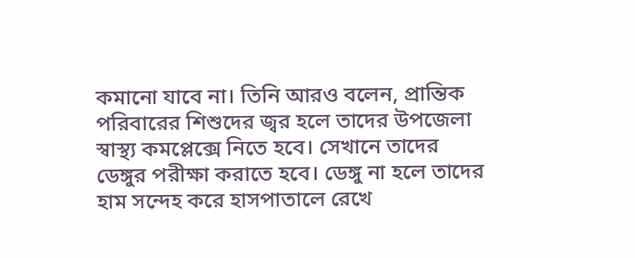কমানো যাবে না। তিনি আরও বলেন, প্রান্তিক পরিবারের শিশুদের জ্বর হলে তাদের উপজেলা স্বাস্থ্য কমপ্লেক্সে নিতে হবে। সেখানে তাদের ডেঙ্গুর পরীক্ষা করাতে হবে। ডেঙ্গু না হলে তাদের হাম সন্দেহ করে হাসপাতালে রেখে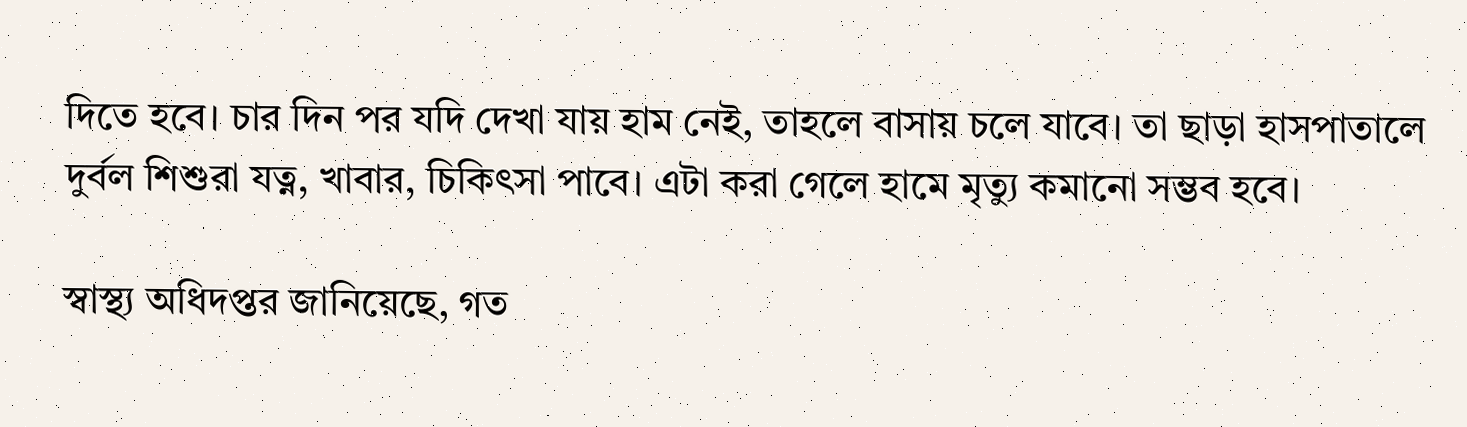দিতে হবে। চার দিন পর যদি দেখা যায় হাম নেই, তাহলে বাসায় চলে যাবে। তা ছাড়া হাসপাতালে দুর্বল শিশুরা যত্ন, খাবার, চিকিৎসা পাবে। এটা করা গেলে হামে মৃত্যু কমানো সম্ভব হবে।

স্বাস্থ্য অধিদপ্তর জানিয়েছে, গত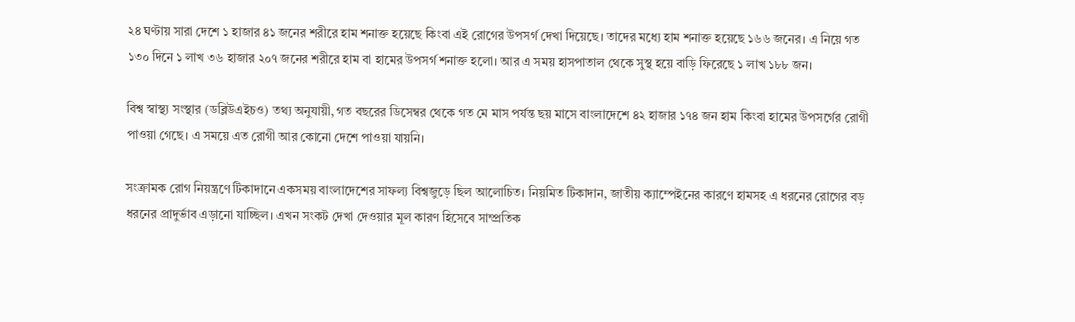২৪ ঘণ্টায় সারা দেশে ১ হাজার ৪১ জনের শরীরে হাম শনাক্ত হয়েছে কিংবা এই রোগের উপসর্গ দেখা দিয়েছে। তাদের মধ্যে হাম শনাক্ত হয়েছে ১৬৬ জনের। এ নিয়ে গত ১৩০ দিনে ১ লাখ ৩৬ হাজার ২০৭ জনের শরীরে হাম বা হামের উপসর্গ শনাক্ত হলো। আর এ সময় হাসপাতাল থেকে সুস্থ হয়ে বাড়ি ফিরেছে ১ লাখ ১৮৮ জন।

বিশ্ব স্বাস্থ্য সংস্থার (ডব্লিউএইচও) তথ্য অনুযায়ী, গত বছরের ডিসেম্বর থেকে গত মে মাস পর্যন্ত ছয় মাসে বাংলাদেশে ৪২ হাজার ১৭৪ জন হাম কিংবা হামের উপসর্গের রোগী পাওয়া গেছে। এ সময়ে এত রোগী আর কোনো দেশে পাওয়া যায়নি।

সংক্রামক রোগ নিয়ন্ত্রণে টিকাদানে একসময় বাংলাদেশের সাফল্য বিশ্বজুড়ে ছিল আলোচিত। নিয়মিত টিকাদান, জাতীয় ক্যাম্পেইনের কারণে হামসহ এ ধরনের রোগের বড় ধরনের প্রাদুর্ভাব এড়ানো যাচ্ছিল। এখন সংকট দেখা দেওয়ার মূল কারণ হিসেবে সাম্প্রতিক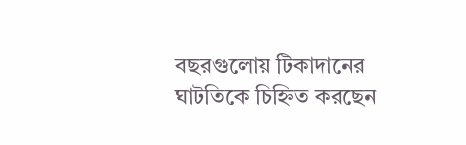বছরগুলোয় টিকাদানের ঘাটতিকে চিহ্নিত করছেন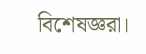বিশেষজ্ঞরা।